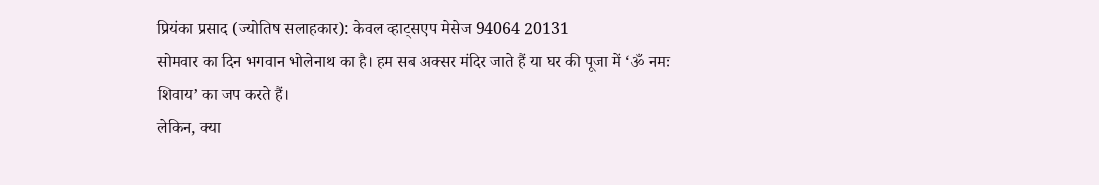प्रियंका प्रसाद (ज्योतिष सलाहकार): केवल व्हाट्सएप मेसेज 94064 20131
सोमवार का दिन भगवान भोलेनाथ का है। हम सब अक्सर मंदिर जाते हैं या घर की पूजा में ‘ॐ नमः शिवाय’ का जप करते हैं।
लेकिन, क्या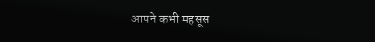आपने कभी महसूस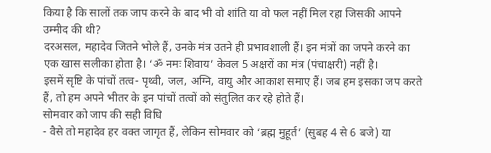किया है कि सालों तक जाप करने के बाद भी वो शांति या वो फल नहीं मिल रहा जिसकी आपने उम्मीद की थी?
दरअसल, महादेव जितने भोले हैं, उनके मंत्र उतने ही प्रभावशाली हैं। इन मंत्रों का जपने करने का एक खास सलीका होता है। ‘ॐ नमः शिवाय’ केवल 5 अक्षरों का मंत्र (पंचाक्षरी) नहीं है।
इसमें सृष्टि के पांचों तत्व- पृथ्वी, जल, अग्नि, वायु और आकाश समाए हैं। जब हम इसका जप करते हैं, तो हम अपने भीतर के इन पांचों तत्वों को संतुलित कर रहे होते हैं।
सोमवार को जाप की सही विधि
- वैसे तो महादेव हर वक्त जागृत हैं, लेकिन सोमवार को ‘ब्रह्म मुहूर्त’ (सुबह 4 से 6 बजे) या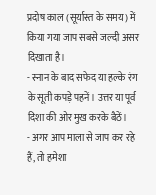प्रदोष काल (सूर्यास्त के समय) में किया गया जाप सबसे जल्दी असर दिखाता है।
- स्नान के बाद सफेद या हल्के रंग के सूती कपड़े पहनें। उत्तर या पूर्व दिशा की ओर मुख करके बैठें।
- अगर आप माला से जाप कर रहे हैं, तो हमेशा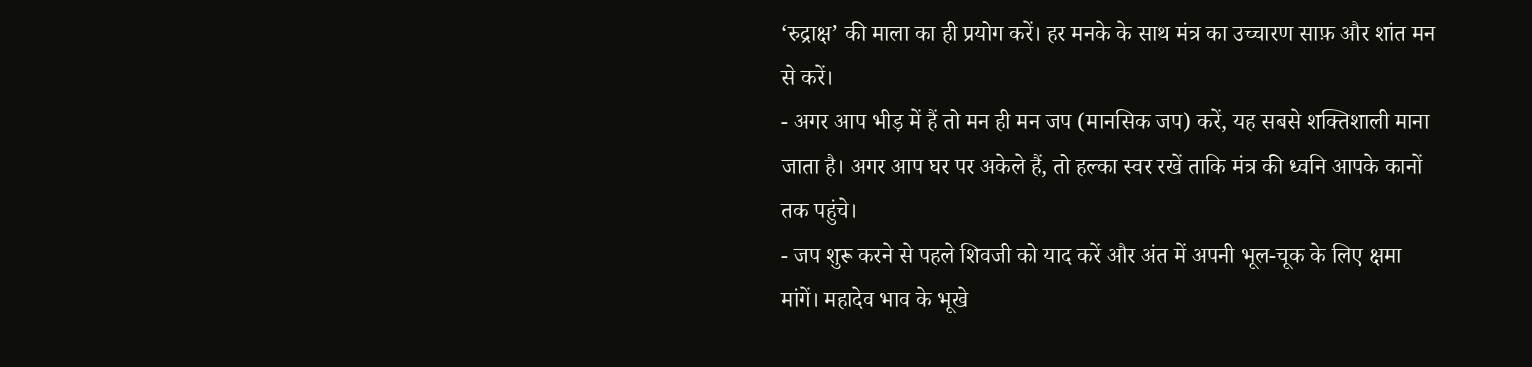‘रुद्राक्ष’ की माला का ही प्रयोग करें। हर मनके के साथ मंत्र का उच्चारण साफ़ और शांत मन से करें।
- अगर आप भीड़ में हैं तो मन ही मन जप (मानसिक जप) करें, यह सबसे शक्तिशाली माना जाता है। अगर आप घर पर अकेले हैं, तो हल्का स्वर रखें ताकि मंत्र की ध्वनि आपके कानों तक पहुंचे।
- जप शुरू करने से पहले शिवजी को याद करें और अंत में अपनी भूल-चूक के लिए क्षमा मांगें। महादेव भाव के भूखे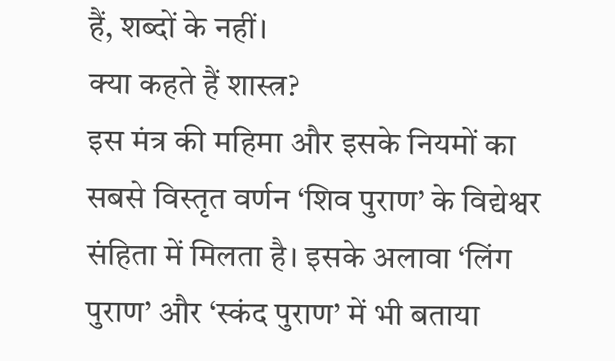हैं, शब्दों के नहीं।
क्या कहते हैं शास्त्र?
इस मंत्र की महिमा और इसके नियमों का सबसे विस्तृत वर्णन ‘शिव पुराण’ के विद्येश्वर संहिता में मिलता है। इसके अलावा ‘लिंग पुराण’ और ‘स्कंद पुराण’ में भी बताया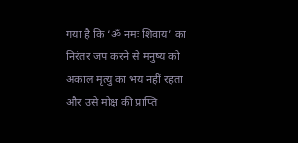गया है कि ‘ॐ नमः शिवाय’ का निरंतर जप करने से मनुष्य को अकाल मृत्यु का भय नहीं रहता और उसे मोक्ष की प्राप्ति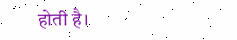होती है।